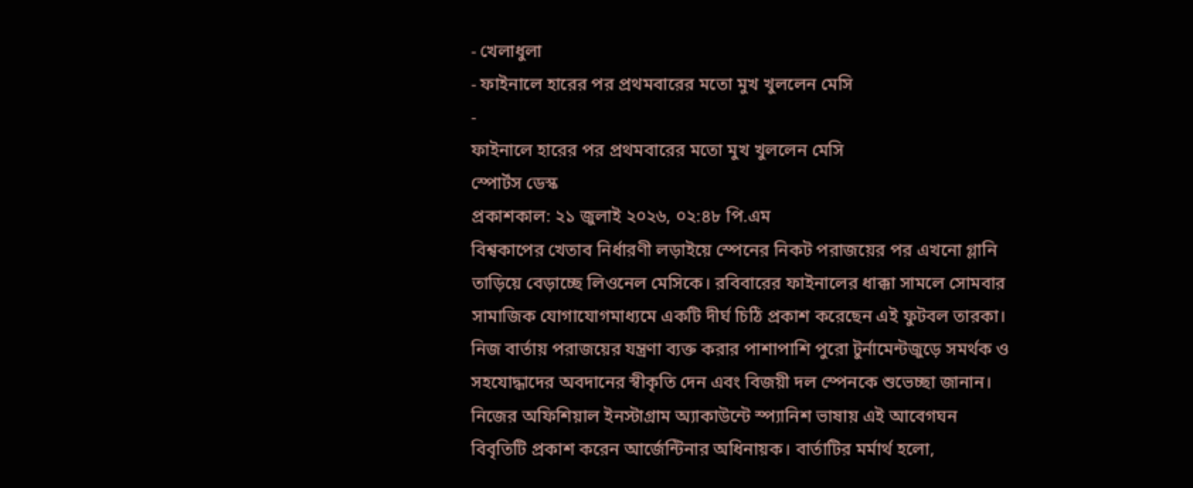- খেলাধুলা
- ফাইনালে হারের পর প্রথমবারের মতো মুখ খুললেন মেসি
-
ফাইনালে হারের পর প্রথমবারের মতো মুখ খুললেন মেসি
স্পোর্টস ডেস্ক
প্রকাশকাল: ২১ জুলাই ২০২৬, ০২:৪৮ পি.এম
বিশ্বকাপের খেতাব নির্ধারণী লড়াইয়ে স্পেনের নিকট পরাজয়ের পর এখনো গ্লানি তাড়িয়ে বেড়াচ্ছে লিওনেল মেসিকে। রবিবারের ফাইনালের ধাক্কা সামলে সোমবার সামাজিক যোগাযোগমাধ্যমে একটি দীর্ঘ চিঠি প্রকাশ করেছেন এই ফুটবল তারকা।
নিজ বার্তায় পরাজয়ের যন্ত্রণা ব্যক্ত করার পাশাপাশি পুরো টুর্নামেন্টজুড়ে সমর্থক ও সহযোদ্ধাদের অবদানের স্বীকৃতি দেন এবং বিজয়ী দল স্পেনকে শুভেচ্ছা জানান।
নিজের অফিশিয়াল ইনস্টাগ্রাম অ্যাকাউন্টে স্প্যানিশ ভাষায় এই আবেগঘন বিবৃতিটি প্রকাশ করেন আর্জেন্টিনার অধিনায়ক। বার্তাটির মর্মার্থ হলো,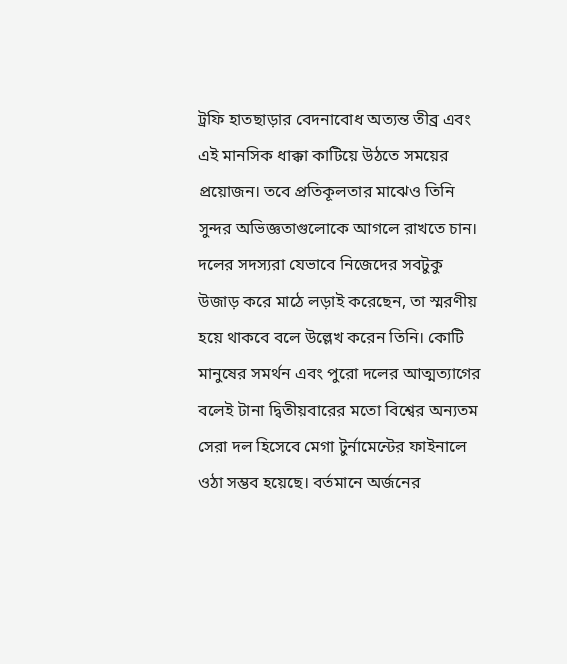ট্রফি হাতছাড়ার বেদনাবোধ অত্যন্ত তীব্র এবং এই মানসিক ধাক্কা কাটিয়ে উঠতে সময়ের প্রয়োজন। তবে প্রতিকূলতার মাঝেও তিনি সুন্দর অভিজ্ঞতাগুলোকে আগলে রাখতে চান। দলের সদস্যরা যেভাবে নিজেদের সবটুকু উজাড় করে মাঠে লড়াই করেছেন, তা স্মরণীয় হয়ে থাকবে বলে উল্লেখ করেন তিনি। কোটি মানুষের সমর্থন এবং পুরো দলের আত্মত্যাগের বলেই টানা দ্বিতীয়বারের মতো বিশ্বের অন্যতম সেরা দল হিসেবে মেগা টুর্নামেন্টের ফাইনালে ওঠা সম্ভব হয়েছে। বর্তমানে অর্জনের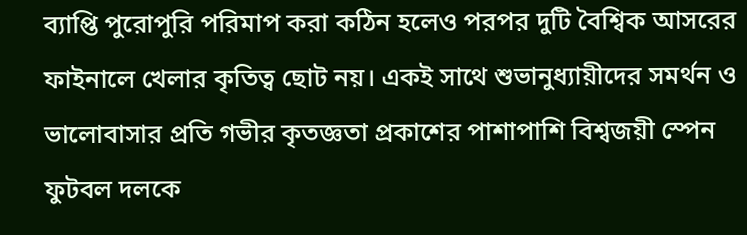ব্যাপ্তি পুরোপুরি পরিমাপ করা কঠিন হলেও পরপর দুটি বৈশ্বিক আসরের ফাইনালে খেলার কৃতিত্ব ছোট নয়। একই সাথে শুভানুধ্যায়ীদের সমর্থন ও ভালোবাসার প্রতি গভীর কৃতজ্ঞতা প্রকাশের পাশাপাশি বিশ্বজয়ী স্পেন ফুটবল দলকে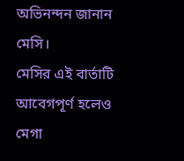অভিনন্দন জানান মেসি।
মেসির এই বার্তাটি আবেগপূর্ণ হলেও মেগা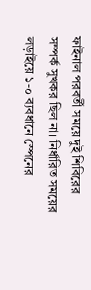ফাইনাল পরবর্তী সময়ে দুই শিবিরের সম্পর্ক সুখকর ছিল না। নির্ধারিত সময়ের লড়াইয়ে ১-০ ব্যবধানে স্পেনের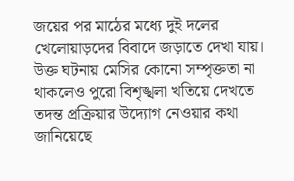জয়ের পর মাঠের মধ্যে দুই দলের খেলোয়াড়দের বিবাদে জড়াতে দেখা যায়। উক্ত ঘটনায় মেসির কোনো সম্পৃক্ততা না থাকলেও পুরো বিশৃঙ্খলা খতিয়ে দেখতে তদন্ত প্রক্রিয়ার উদ্যোগ নেওয়ার কথা জানিয়েছে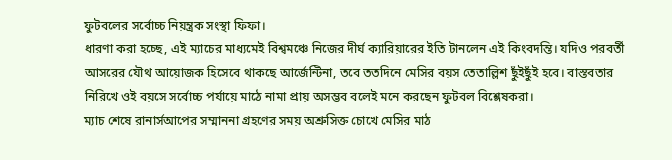ফুটবলের সর্বোচ্চ নিয়ন্ত্রক সংস্থা ফিফা।
ধারণা করা হচ্ছে, এই ম্যাচের মাধ্যমেই বিশ্বমঞ্চে নিজের দীর্ঘ ক্যারিয়ারের ইতি টানলেন এই কিংবদন্তি। যদিও পরবর্তী আসরের যৌথ আয়োজক হিসেবে থাকছে আর্জেন্টিনা, তবে ততদিনে মেসির বয়স তেতাল্লিশ ছুঁইছুঁই হবে। বাস্তবতার নিরিখে ওই বয়সে সর্বোচ্চ পর্যায়ে মাঠে নামা প্রায় অসম্ভব বলেই মনে করছেন ফুটবল বিশ্লেষকরা।
ম্যাচ শেষে রানার্সআপের সম্মাননা গ্রহণের সময় অশ্রুসিক্ত চোখে মেসির মাঠ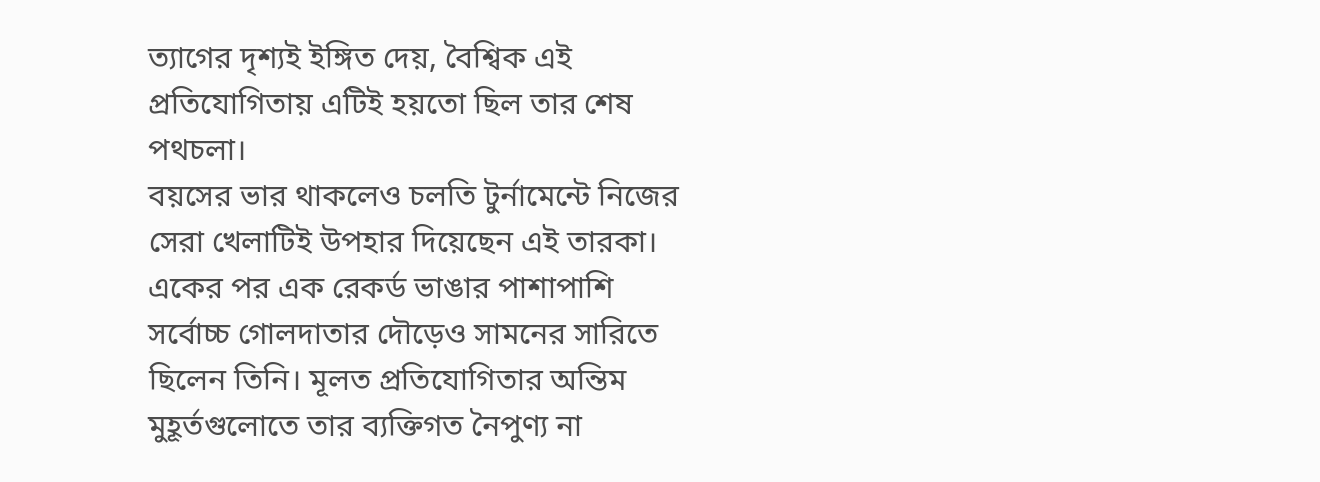ত্যাগের দৃশ্যই ইঙ্গিত দেয়, বৈশ্বিক এই প্রতিযোগিতায় এটিই হয়তো ছিল তার শেষ পথচলা।
বয়সের ভার থাকলেও চলতি টুর্নামেন্টে নিজের সেরা খেলাটিই উপহার দিয়েছেন এই তারকা। একের পর এক রেকর্ড ভাঙার পাশাপাশি সর্বোচ্চ গোলদাতার দৌড়েও সামনের সারিতে ছিলেন তিনি। মূলত প্রতিযোগিতার অন্তিম মুহূর্তগুলোতে তার ব্যক্তিগত নৈপুণ্য না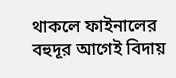থাকলে ফাইনালের বহুদূর আগেই বিদায়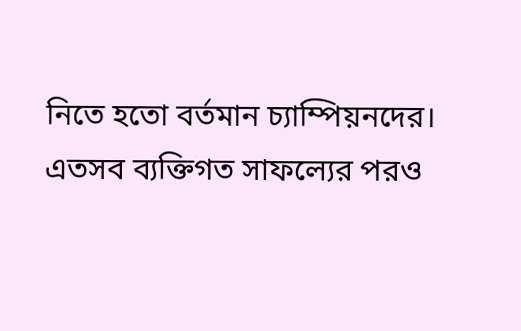নিতে হতো বর্তমান চ্যাম্পিয়নদের।
এতসব ব্যক্তিগত সাফল্যের পরও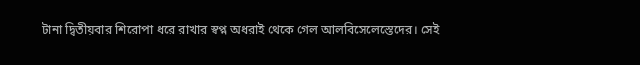টানা দ্বিতীয়বার শিরোপা ধরে রাখার স্বপ্ন অধরাই থেকে গেল আলবিসেলেস্তেদের। সেই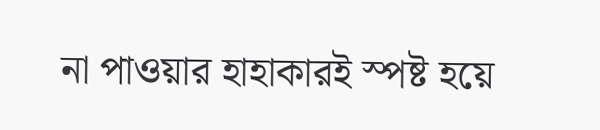না পাওয়ার হাহাকারই স্পষ্ট হয়ে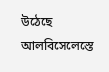উঠেছে আলবিসেলেস্তে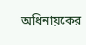অধিনায়কের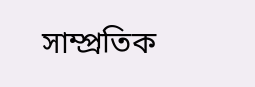সাম্প্রতিক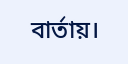বার্তায়।